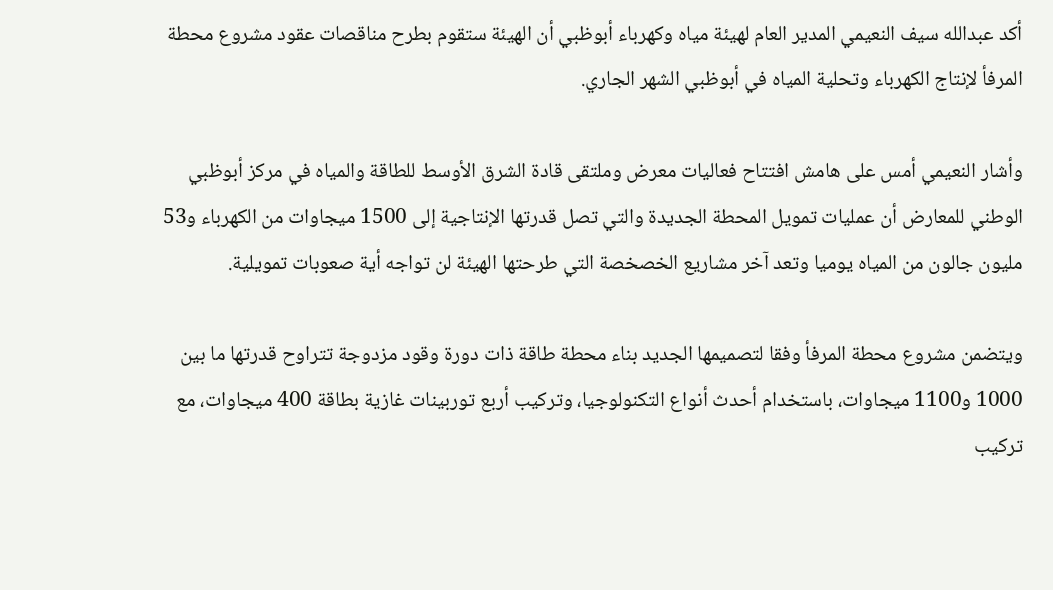أكد عبدالله سيف النعيمي المدير العام لهيئة مياه وكهرباء أبوظبي أن الهيئة ستقوم بطرح مناقصات عقود مشروع محطة المرفأ لإنتاج الكهرباء وتحلية المياه في أبوظبي الشهر الجاري.

وأشار النعيمي أمس على هامش افتتاح فعاليات معرض وملتقى قادة الشرق الأوسط للطاقة والمياه في مركز أبوظبي الوطني للمعارض أن عمليات تمويل المحطة الجديدة والتي تصل قدرتها الإنتاجية إلى 1500 ميجاوات من الكهرباء و53 مليون جالون من المياه يوميا وتعد آخر مشاريع الخصخصة التي طرحتها الهيئة لن تواجه أية صعوبات تمويلية.

ويتضمن مشروع محطة المرفأ وفقا لتصميمها الجديد بناء محطة طاقة ذات دورة وقود مزدوجة تتراوح قدرتها ما بين 1000 و1100 ميجاوات، باستخدام أحدث أنواع التكنولوجيا، وتركيب أربع توربينات غازية بطاقة 400 ميجاوات، مع تركيب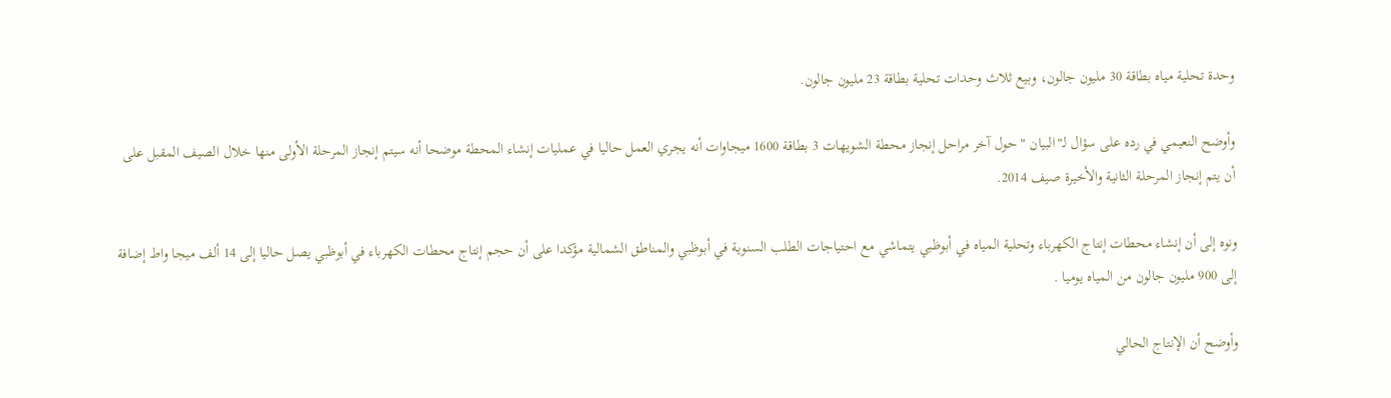وحدة تحلية مياه بطاقة 30 مليون جالون، وبيع ثلاث وحدات تحلية بطاقة 23 مليون جالون.

وأوضح النعيمي في رده على سؤال لـ"البيان " حول آخر مراحل إنجاز محطة الشويهات 3 بطاقة 1600 ميجاوات أنه يجري العمل حاليا في عمليات إنشاء المحطة موضحا أنه سيتم إنجاز المرحلة الأولى منها خلال الصيف المقبل على أن يتم إنجاز المرحلة الثانية والأخيرة صيف 2014.

ونوه إلى أن إنشاء محطات إنتاج الكهرباء وتحلية المياه في أبوظبي يتماشي مع احتياجات الطلب السنوية في أبوظبي والمناطق الشمالية مؤكدا على أن حجم إنتاج محطات الكهرباء في أبوظبي يصل حاليا إلى 14 ألف ميجا واط إضافة إلى 900 مليون جالون من المياه يوميا .

وأوضح أن الإنتاج الحالي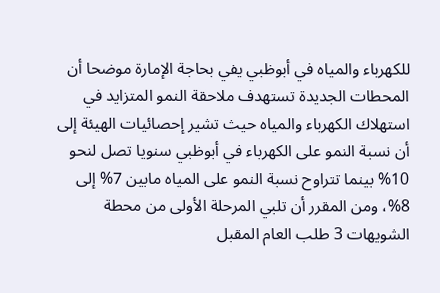للكهرباء والمياه في أبوظبي يفي بحاجة الإمارة موضحا أن المحطات الجديدة تستهدف ملاحقة النمو المتزايد في استهلاك الكهرباء والمياه حيث تشير إحصائيات الهيئة إلى أن نسبة النمو على الكهرباء في أبوظبي سنويا تصل لنحو 10% بينما تتراوح نسبة النمو على المياه مابين 7% إلى 8%، ومن المقرر أن تلبي المرحلة الأولى من محطة الشويهات 3 طلب العام المقبل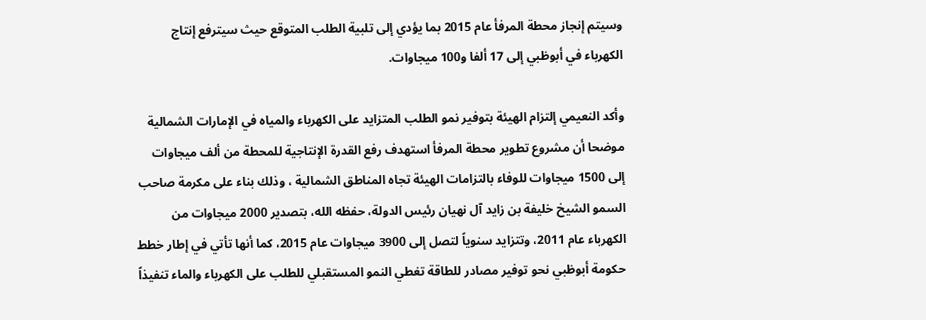وسيتم إنجاز محطة المرفأ عام 2015 بما يؤدي إلى تلبية الطلب المتوقع حيث سيترفع إنتاج الكهرباء في أبوظبي إلى 17 ألفا و100 ميجاوات.

وأكد النعيمي إلتزام الهيئة بتوفير نمو الطلب المتزايد على الكهرباء والمياه في الإمارات الشمالية موضحا أن مشروع تطوير محطة المرفأ استهدف رفع القدرة الإنتاجية للمحطة من ألف ميجاوات إلى 1500 ميجاوات للوفاء بالتزامات الهيئة تجاه المناطق الشمالية ، وذلك بناء على مكرمة صاحب السمو الشيخ خليفة بن زايد آل نهيان رئيس الدولة، حفظه الله، بتصدير 2000 ميجاوات من الكهرباء عام 2011، وتتزايد سنوياً لتصل إلى 3900 ميجاوات عام 2015، كما أنها تأتي في إطار خطط حكومة أبوظبي نحو توفير مصادر للطاقة تغطي النمو المستقبلي للطلب على الكهرباء والماء تنفيذاً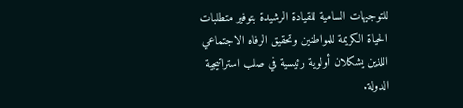للتوجيهات السامية للقيادة الرشيدة بتوفير متطلبات الحياة الكريمة للمواطنين وتحقيق الرفاه الاجتماعي اللذين يشكلان أولوية رئيسية في صلب استراتيجية الدولة.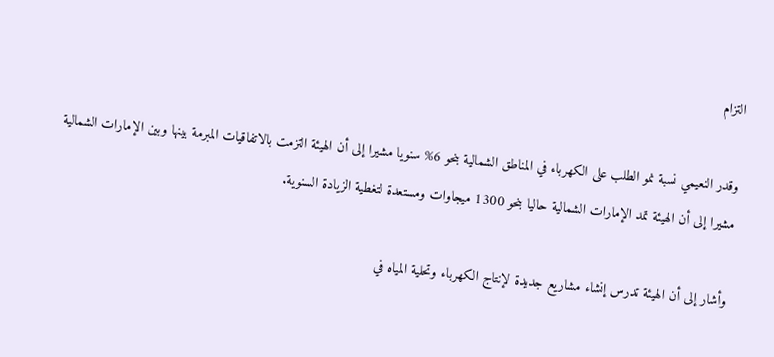التزام

وقدر النعيمي نسبة نمو الطلب على الكهرباء في المناطق الشمالية بنحو 6% سنويا مشيرا إلى أن الهيئة التزمت بالاتفاقيات المبرمة بينها وبين الإمارات الشمالية مشيرا إلى أن الهيئة تمد الإمارات الشمالية حاليا بنحو 1300 ميجاوات ومستعدة لتغطية الزيادة السنوية.

وأشار إلى أن الهيئة تدرس إنشاء مشاريع جديدة لإنتاج الكهرباء وتحلية المياه في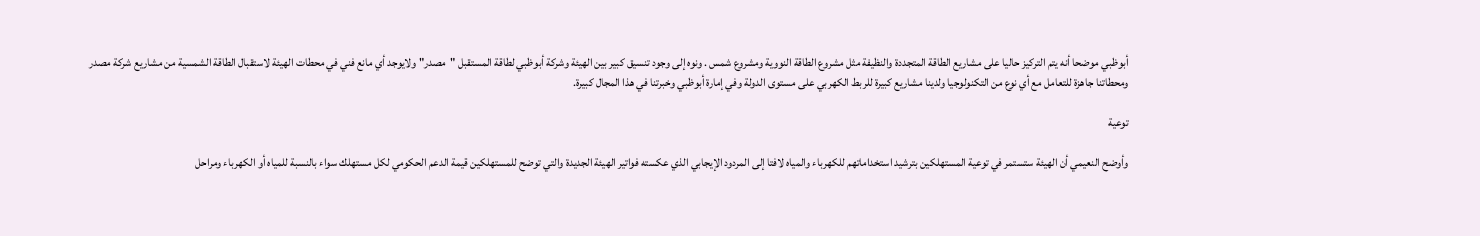أبوظبي موضحا أنه يتم التركيز حاليا على مشاريع الطاقة المتجددة والنظيفة مثل مشروع الطاقة النووية ومشروع شمس . ونوه إلى وجود تنسيق كبير بين الهيئة وشركة أبوظبي لطاقة المستقبل "مصدر" ولايوجد أي مانع فني في محطات الهيئة لاستقبال الطاقة الشمسية من مشاريع شركة مصدر ومحطاتنا جاهزة للتعامل مع أي نوع من التكنولوجيا ولدينا مشاريع كبيرة للربط الكهربي على مستوى الدولة وفي إمارة أبوظبي وخبرتنا في هذا المجال كبيرة.

توعية

وأوضح النعيمي أن الهيئة ستستمر في توعية المستهلكين بترشيد استخداماتهم للكهرباء والمياه لافتا إلى المردود الإيجابي الذي عكسته فواتير الهيئة الجديدة والتي توضح للمستهلكين قيمة الدعم الحكومي لكل مستهلك سواء بالنسبة للمياه أو الكهرباء ومراحل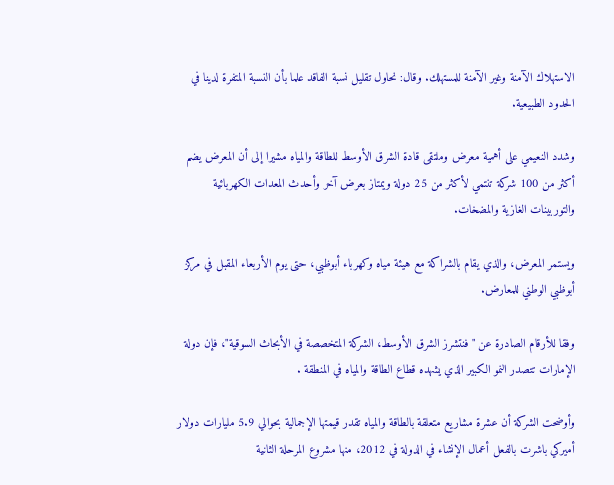الاستهلاك الآمنة وغير الآمنة للمستهلك. وقال: نحاول تقليل نسبة الفاقد علما بأن النسبة المتفرة لدينا في الحدود الطبيعية.

وشدد النعيمي على أهمية معرض وملتقى قادة الشرق الأوسط للطاقة والمياه مشيرا إلى أن المعرض يضم أكثر من 100 شركة تنتمي لأكثر من 25 دولة ويمتاز بعرض آخر وأحدث المعدات الكهربائية والتوربينات الغازية والمضخات.

ويستمر المعرض، والذي يقام بالشراكة مع هيئة مياه وكهرباء أبوظبي، حتى يوم الأربعاء المقبل في مركز أبوظبي الوطني للمعارض.

وفقا للأرقام الصادرة عن "فنتشرز الشرق الأوسط، الشركة المتخصصة في الأبحاث السوقية"، فإن دولة الإمارات تتصدر النمو الكبير الذي يشهده قطاع الطاقة والمياه في المنطقة .

وأوضحت الشركة أن عشرة مشاريع متعلقة بالطاقة والمياه تقدر قيمتها الإجمالية بحوالي 5.9 مليارات دولار أميركي باشرت بالفعل أعمال الإنشاء في الدولة في 2012، منها مشروع المرحلة الثانية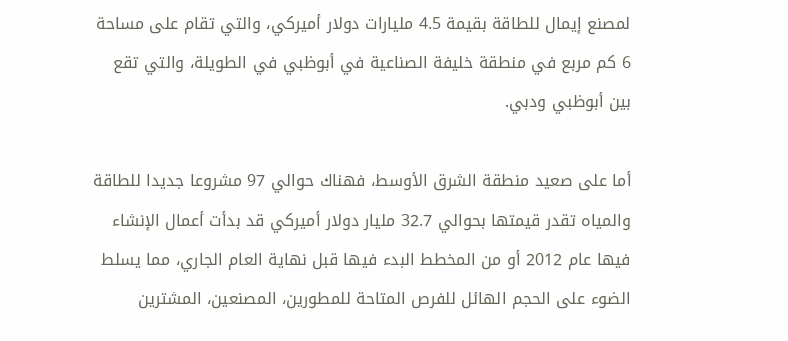لمصنع إيمال للطاقة بقيمة 4.5 مليارات دولار أميركي، والتي تقام على مساحة 6 كم مربع في منطقة خليفة الصناعية في أبوظبي في الطويلة، والتي تقع بين أبوظبي ودبي.

أما على صعيد منطقة الشرق الأوسط، فهناك حوالي 97 مشروعا جديدا للطاقة والمياه تقدر قيمتها بحوالي 32.7 مليار دولار أميركي قد بدأت أعمال الإنشاء فيها عام 2012 أو من المخطط البدء فيها قبل نهاية العام الجاري، مما يسلط الضوء على الحجم الهائل للفرص المتاحة للمطورين، المصنعين، المشترين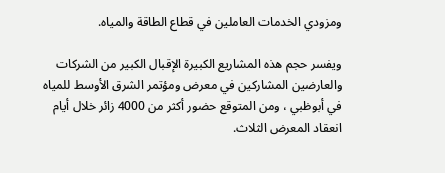ومزودي الخدمات العاملين في قطاع الطاقة والمياه.

ويفسر حجم هذه المشاريع الكبيرة الإقبال الكبير من الشركات والعارضين المشاركين في معرض ومؤتمر الشرق الأوسط للمياه في أبوظبي ، ومن المتوقع حضور أكثر من 4000 زائر خلال أيام انعقاد المعرض الثلاث.